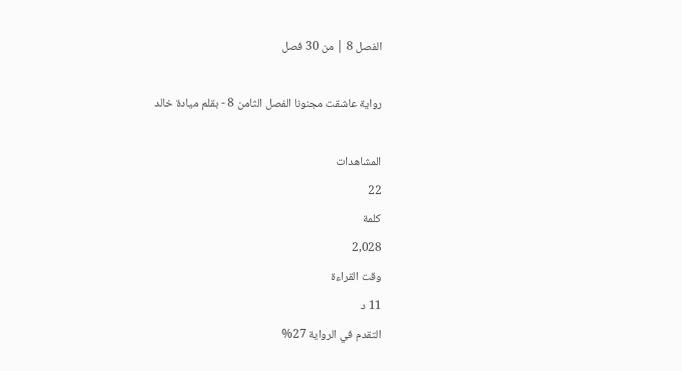الفصل 8 | من 30 فصل

رواية عاشقت مجنونا الفصل الثامن 8 - بقلم ميادة خالد

المشاهدات
22
كلمة
2,028
وقت القراءة
11 د
التقدم في الرواية 27%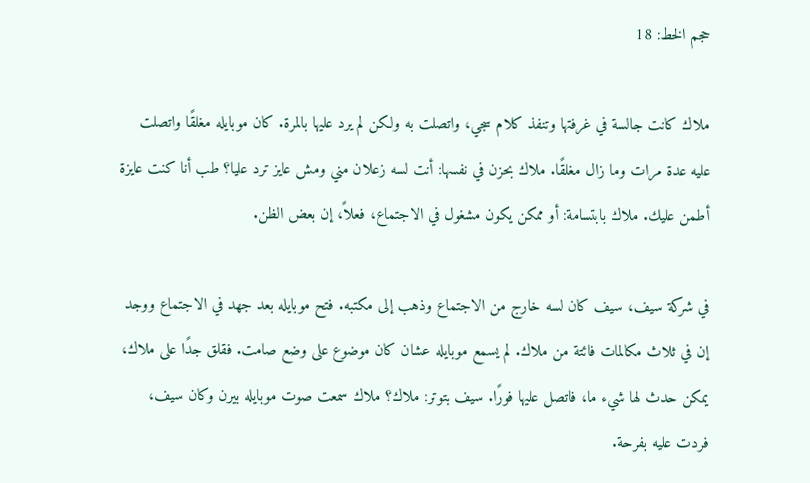حجم الخط: 18

ملاك كانت جالسة في غرفتها وتنفذ كلام سجي، واتصلت به ولكن لم يرد عليها بالمرة. كان موبايله مغلقًا واتصلت عليه عدة مرات وما زال مغلقًا. ملاك بحزن في نفسها: أنت لسه زعلان مني ومش عايز ترد عليا؟ طب أنا كنت عايزة أطمن عليك. ملاك بابتسامة: أو ممكن يكون مشغول في الاجتماع، فعلاً، إن بعض الظن.

في شركة سيف، سيف كان لسه خارج من الاجتماع وذهب إلى مكتبه. فتح موبايله بعد جهد في الاجتماع ووجد إن في ثلاث مكالمات فائتة من ملاك. لم يسمع موبايله عشان كان موضوع على وضع صامت. فقلق جدًا على ملاك، يمكن حدث لها شيء ما، فاتصل عليها فورًا. سيف بتوتر: ملاك؟ ملاك سمعت صوت موبايله بيرن وكان سيف، فردت عليه بفرحة.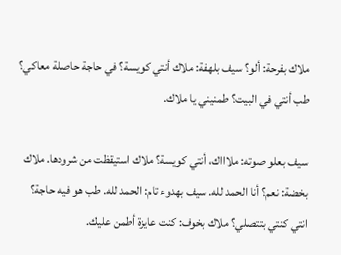ملاك بفرحة: ألو؟ سيف بلهفة: ملاك أنتي كويسة؟ في حاجة حاصلة معاكي؟ طب أنتي في البيت؟ طمنيني يا ملاك.

سيف بعلو صوته: ملاااك، أنتي كويسة؟ ملاك استيقظت من شرودها. ملاك بخضة: نعم؟ أنا الحمد لله. سيف بهدوء تام: الحمد لله. طب هو فيه حاجة؟ انتي كنتي بتتصلي؟ ملاك بخوف: كنت عايزة أطمن عليك.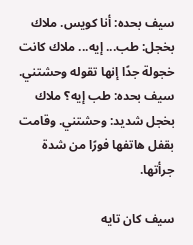سيف بحده: أنا كويس. ملاك بخجل: طب... إيه... ملاك كانت خجولة جدًا إنها تقوله وحشتني. سيف بحده: طب إيه؟ ملاك بخجل شديد: وحشتني. وقامت بقفل هاتفها فورًا من شدة جرأتها.

سيف كان تايه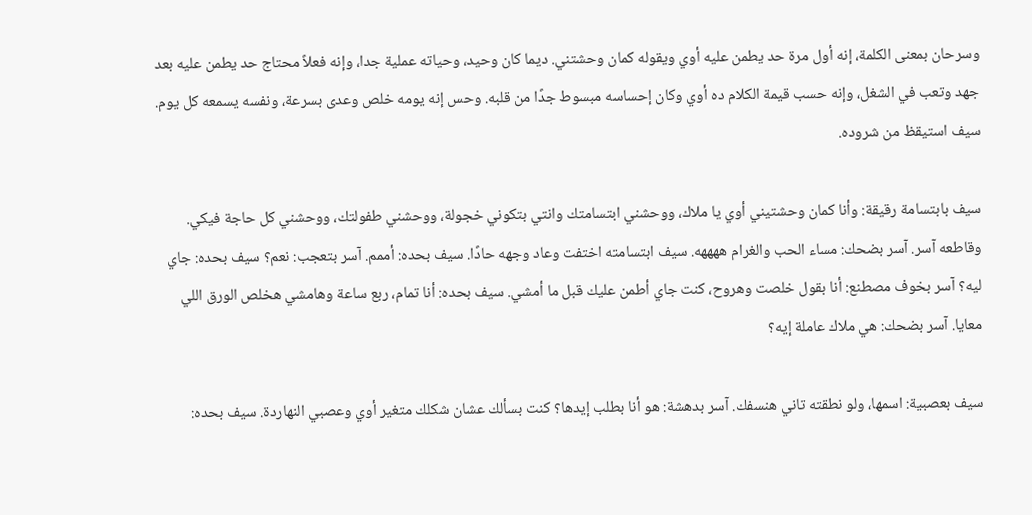وسرحان بمعنى الكلمة، إنه أول مرة حد يطمن عليه أوي ويقوله كمان وحشتني. ديما كان وحيد، وحياته عملية جدا، وإنه فعلاً محتاج حد يطمن عليه بعد جهد وتعب في الشغل، وإنه حسب قيمة الكلام ده أوي وكان إحساسه مبسوط جدًا من قلبه. وحس إنه يومه خلص وعدى بسرعة، ونفسه يسمعه كل يوم. سيف استيقظ من شروده.

سيف بابتسامة رقيقة: وأنا كمان وحشتيني أوي يا ملاك، ووحشني ابتسامتك وانتي بتكوني خجولة، ووحشني طفولتك، ووحشني كل حاجة فيكي. وقاطعه آسر. آسر بضحك: مساء الحب والغرام ههههه. سيف ابتسامته اختفت وعاد وجهه حادًا. سيف بحده: أممم. آسر بتعجب: نعم؟ سيف بحده: جاي ليه؟ آسر بخوف مصطنع: أنا بقول خلصت وهروح، كنت جاي أطمن عليك قبل ما أمشي. سيف بحده: أنا تمام، ربع ساعة وهامشي هخلص الورق اللي معايا. آسر بضحك: هي ملاك عاملة إيه؟

سيف بعصبية: اسمها، ولو نطقته تاني هنسفك. آسر بدهشة: هو أنا بطلب إيدها؟ كنت بسألك عشان شكلك متغير أوي وعصبي النهاردة. سيف بحده: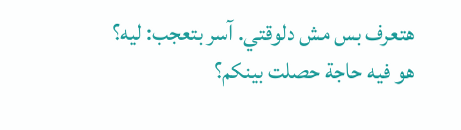هتعرف بس مش دلوقتي. آسر بتعجب: ليه؟ هو فيه حاجة حصلت بينكم؟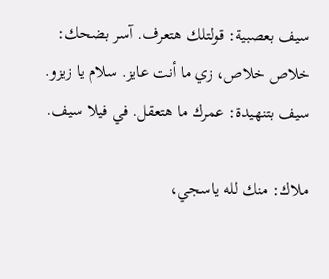سيف بعصبية: قولتلك هتعرف. آسر بضحك: خلاص خلاص، زي ما أنت عايز. سلام يا زيزو. سيف بتنهيدة: عمرك ما هتعقل. في فيلا سيف.

ملاك: منك لله ياسجي،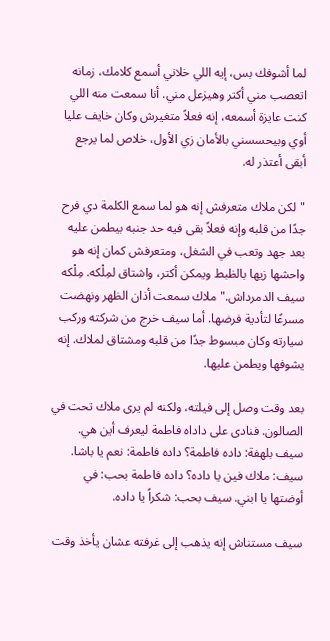لما أشوفك بس، إيه اللي خلاني أسمع كلامك، زمانه اتعصب مني أكتر وهيزعل مني. أنا سمعت منه اللي كنت عايزة أسمعه، إنه فعلاً متغيرش وكان خايف عليا أوي وبيحسسني بالأمان زي الأول، خلاص لما يرجع أبقى أعتذر له.

"لكن ملاك متعرفش إنه هو لما سمع الكلمة دي فرح جدًا من قلبه وإنه فعلاً بقى فيه حد جنبه بيطمن عليه بعد جهد وتعب في الشغل، ومتعرفش كمان إنه هو واحشها زيها بالظبط ويمكن أكتر، واشتاق لمِلْكه. مِلْكه سيف الدمرداش." ملاك سمعت أذان الظهر ونهضت مسرعًا لتأدية فرضها. أما سيف خرج من شركته وركب سيارته وكان مبسوط جدًا من قلبه ومشتاق لملاك. إنه يشوفها ويطمن عليها.

بعد وقت وصل إلى فيلته، ولكنه لم يرى ملاك تحت في الصالون. فنادى على داداه فاطمة ليعرف أين هي. سيف بلهفة: داده فاطمة؟ داده فاطمة: نعم يا باشا. سيف: ملاك فين يا داده؟ داده فاطمة بحب: في أوضتها يا ابني. سيف بحب: شكراً يا داده.

سيف مستناش إنه يذهب إلى غرفته عشان يأخذ وقت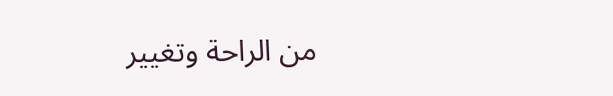من الراحة وتغيير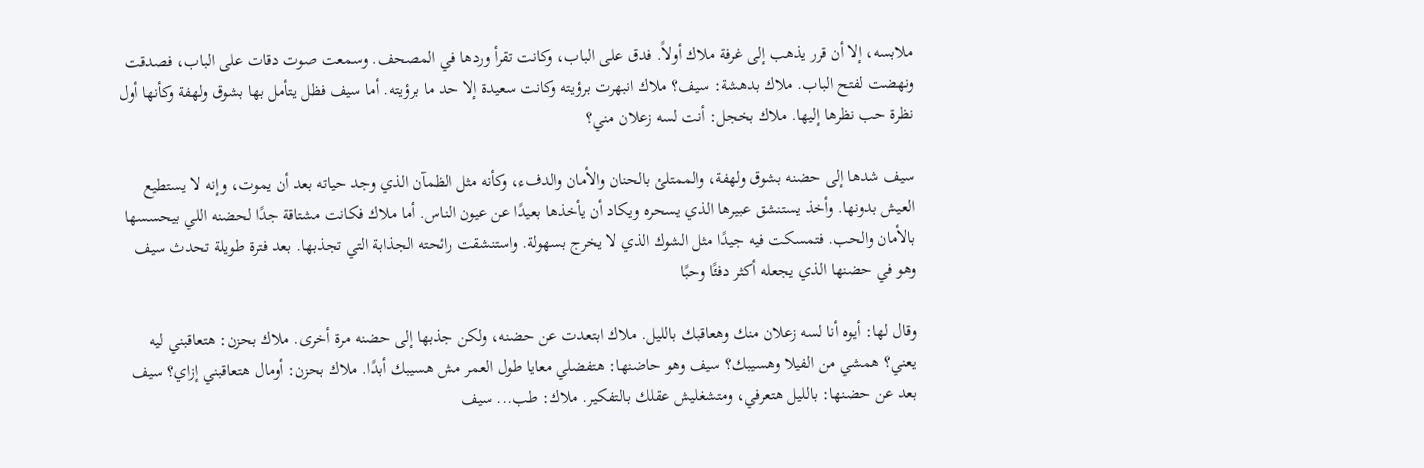ملابسه، إلا أن قرر يذهب إلى غرفة ملاك أولاً. فدق على الباب، وكانت تقرأ وردها في المصحف. وسمعت صوت دقات على الباب، فصدقت ونهضت لفتح الباب. ملاك بدهشة: سيف؟ ملاك انبهرت برؤيته وكانت سعيدة إلا حد ما برؤيته. أما سيف فظل يتأمل بها بشوق ولهفة وكأنها أول نظرة حب نظرها إليها. ملاك بخجل: أنت لسه زعلان مني؟

سيف شدها إلى حضنه بشوق ولهفة، والممتلئ بالحنان والأمان والدفء، وكأنه مثل الظمآن الذي وجد حياته بعد أن يموت، وإنه لا يستطيع العيش بدونها. وأخذ يستنشق عبيرها الذي يسحره ويكاد أن يأخذها بعيدًا عن عيون الناس. أما ملاك فكانت مشتاقة جدًا لحضنه اللي بيحسسها بالأمان والحب. فتمسكت فيه جيدًا مثل الشوك الذي لا يخرج بسهولة. واستنشقت رائحته الجذابة التي تجذبها. بعد فترة طويلة تحدث سيف وهو في حضنها الذي يجعله أكثر دفئًا وحبًا

وقال لها: أيوه أنا لسه زعلان منك وهعاقبك بالليل. ملاك ابتعدت عن حضنه، ولكن جذبها إلى حضنه مرة أخرى. ملاك بحزن: هتعاقبني ليه يعني؟ همشي من الفيلا وهسيبك؟ سيف وهو حاضنها: هتفضلي معايا طول العمر مش هسيبك أبدًا. ملاك بحزن: أومال هتعاقبني إزاي؟ سيف بعد عن حضنها: بالليل هتعرفي، ومتشغليش عقلك بالتفكير. ملاك: طب... سيف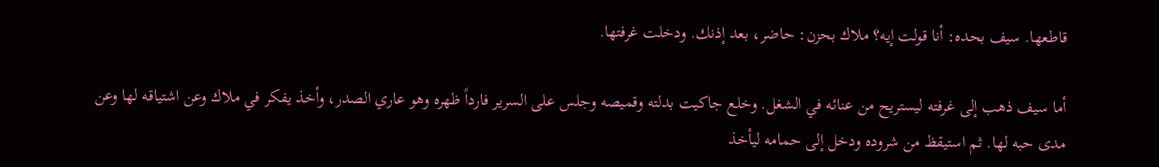قاطعها. سيف بحده: أنا قولت إيه؟ ملاك بحزن: حاضر، بعد إذنك. ودخلت غرفتها.

أما سيف ذهب إلى غرفته ليستريح من عنائه في الشغل. وخلع جاكيت بدلته وقميصه وجلس على السرير فارداً ظهره وهو عاري الصدر، وأخذ يفكر في ملاك وعن اشتياقه لها وعن مدى حبه لها. ثم استيقظ من شروده ودخل إلى حمامه ليأخذ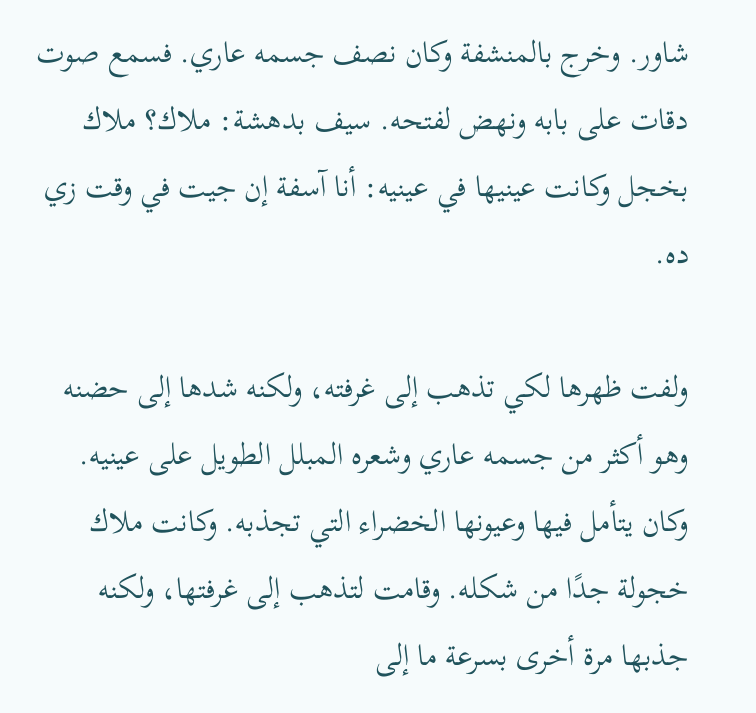شاور. وخرج بالمنشفة وكان نصف جسمه عاري. فسمع صوت دقات على بابه ونهض لفتحه. سيف بدهشة: ملاك؟ ملاك بخجل وكانت عينيها في عينيه: أنا آسفة إن جيت في وقت زي ده.

ولفت ظهرها لكي تذهب إلى غرفته، ولكنه شدها إلى حضنه وهو أكثر من جسمه عاري وشعره المبلل الطويل على عينيه. وكان يتأمل فيها وعيونها الخضراء التي تجذبه. وكانت ملاك خجولة جدًا من شكله. وقامت لتذهب إلى غرفتها، ولكنه جذبها مرة أخرى بسرعة ما إلى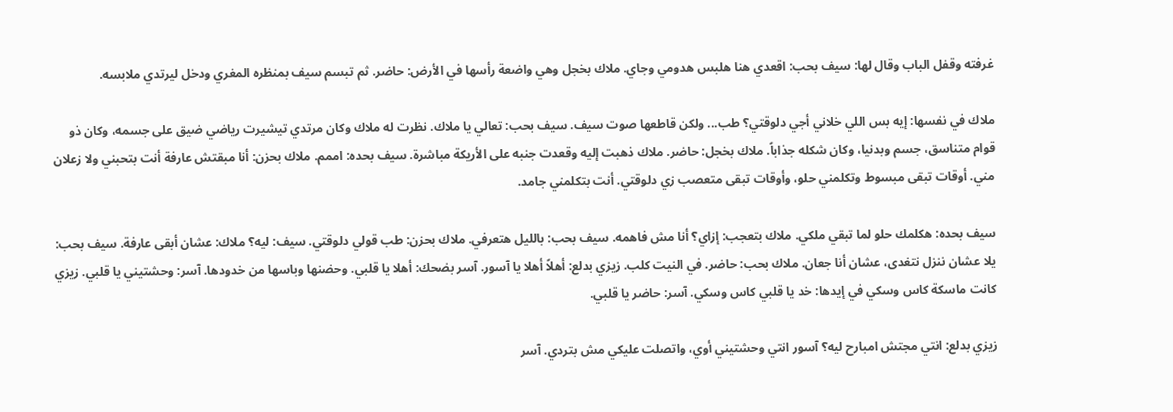غرفته وقفل الباب وقال لها: سيف بحب: اقعدي هنا هلبس هدومي وجاي. ملاك بخجل وهي واضعة رأسها في الأرض: حاضر. ثم تبسم سيف بمنظره المغري ودخل ليرتدي ملابسه.

ملاك في نفسها: إيه بس اللي خلاني أجي دلوقتي؟ طب... ولكن قاطعها صوت سيف. سيف بحب: تعالي يا ملاك. نظرت له ملاك وكان مرتدي تيشيرت رياضي ضيق على جسمه، وكان ذو قوام متناسق، جسم وبدنيا، وكان شكله جذاباً. ملاك بخجل: حاضر. ملاك ذهبت إليه وقعدت جنبه على الأريكة مباشرة. سيف بحده: اممم. ملاك بحزن: أنا مبقتش عارفة أنت بتحبني ولا زعلان مني. أوقات تبقى مبسوط وتكلمني حلو، وأوقات تبقى متعصب زي دلوقتي. أنت بتكلمني جامد.

سيف بحده: هكلمك حلو لما تبقي ملكي. ملاك بتعجب: إزاي؟ أنا مش فاهمه. سيف بحب: بالليل هتعرفي. ملاك بحزن: طب قولي دلوقتي. سيف: ليه؟ ملاك: عشان أبقى عارفة. سيف بحب: يلا عشان ننزل نتغدى، عشان أنا جعان. ملاك بحب: حاضر. في النيت كلب. زيزي بدلع: أهلاً أهلا يا آسور. آسر بضحك: أهلا يا قلبي. وحضنها وباسها من خدودها. آسر: وحشتيني يا قلبي. زيزي كانت ماسكة كاس وسكي في إيدها: خد يا قلبي كاس وسكي. آسر: حاضر يا قلبي.

زيزي بدلع: انتي مجتش امبارح ليه؟ آسور انتي وحشتيني أوي، واتصلت عليكي مش بتردي. آسر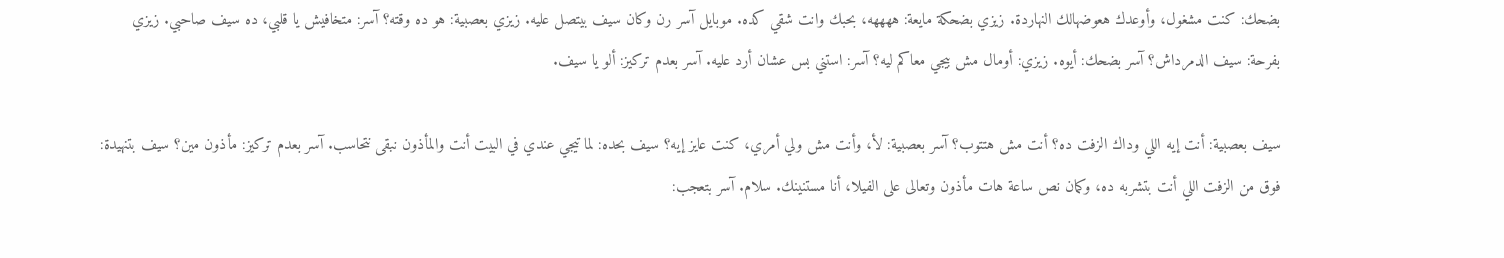بضحك: كنت مشغول، وأوعدك هعوضهالك النهاردة. زيزي بضحكة مايعة: ههههه، بحبك وانت شقي كده. موبايل آسر رن وكان سيف بيتصل عليه. زيزي بعصبية: هو ده وقته؟ آسر: متخافيش يا قلبي، ده سيف صاحبي. زيزي بفرحة: سيف الدمرداش؟ آسر بضحك: أيوه. زيزي: أومال مش بيجي معاكم ليه؟ آسر: استني بس عشان أرد عليه. آسر بعدم تركيز: ألو يا سيف.

سيف بعصبية: أنت إيه اللي وداك الزفت ده؟ أنت مش هتتوب؟ آسر بعصبية: لأ، وأنت مش ولي أمري، كنت عايز إيه؟ سيف بحده: لما تيجي عندي في البيت أنت والمأذون نبقى نتحاسب. آسر بعدم تركيز: مأذون مين؟ سيف بتنهيدة: فوق من الزفت اللي أنت بتشربه ده، وكمان نص ساعة هات مأذون وتعالى على الفيلا، أنا مستنينك. سلام. آسر بتعجب: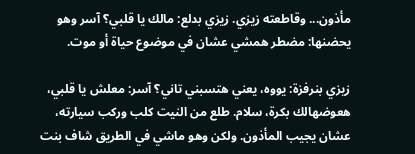مأذون... وقاطعته زيزي. زيزي بدلع: مالك يا قلبي؟ آسر وهو يحضنها: مضطر همشي عشان في موضوع حياة أو موت.

زيزي بنرفزة: يووه، يعني هتسبني تاني؟ آسر: معلش يا قلبي، هعوضهالك بكرة، سلام. طلع من النيت كلب وركب سيارته، عشان يجيب المأذون. ولكن وهو ماشي في الطريق شاف بنت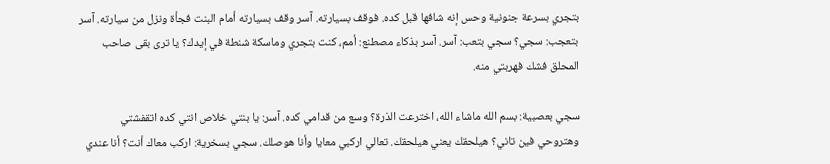بتجري بسرعة جنونية وحس إنه شافها قبل كده. فوقف بسيارته. آسر وقف بسيارته أمام البنت فجأة ونزل من سيارته. آسر بتعجب: سجي؟ سجي بتعب: آسر. آسر بذكاء مصطنع: أمم، كنت بتجري وماسكة شنطة في إيدك؟ يا ترى بقى صاحب المحلق فشك فهربتي منه.

سجي بعصبية: بسم الله ماشاء الله، اخترعت الذرة؟ وسع من قدامي كده. آسر: يا بنتي خلاص انتي كده اتقفشتي وهتروحي فين تاني؟ هيلحقك يعني هيلحقك. تعالي اركبي معايا وأنا هوصلك. سجي بسخرية: اركب معاك أنت؟ أنا عندي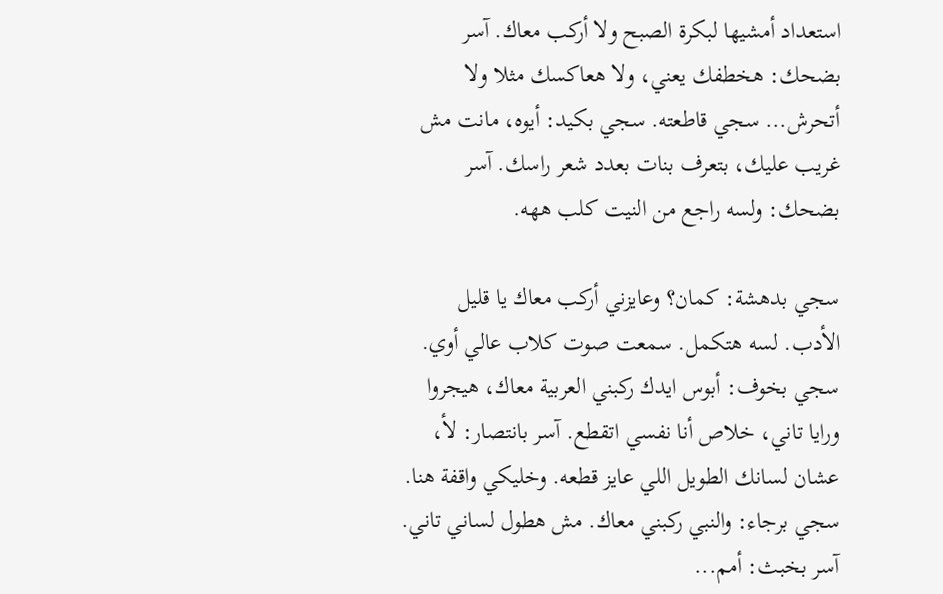استعداد أمشيها لبكرة الصبح ولا أركب معاك. آسر بضحك: هخطفك يعني، ولا هعاكسك مثلا ولا أتحرش... سجي قاطعته. سجي بكيد: أيوه، مانت مش غريب عليك، بتعرف بنات بعدد شعر راسك. آسر بضحك: ولسه راجع من النيت كلب ههه.

سجي بدهشة: كمان؟ وعايزني أركب معاك يا قليل الأدب. لسه هتكمل. سمعت صوت كلاب عالي أوي. سجي بخوف: أبوس ايدك ركبني العربية معاك، هيجروا ورايا تاني، خلاص أنا نفسي اتقطع. آسر بانتصار: لأ، عشان لسانك الطويل اللي عايز قطعه. وخليكي واقفة هنا. سجي برجاء: والنبي ركبني معاك. مش هطول لساني تاني. آسر بخبث: أمم...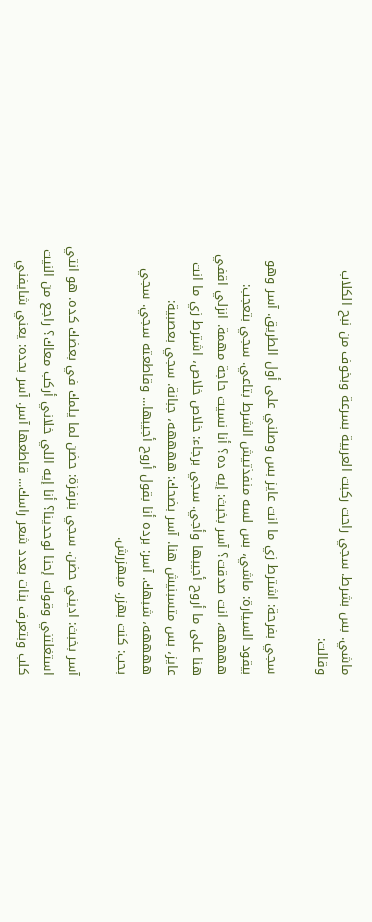ماشي. بس بشرط. سجي راحت ركبت العربية بسرعة وبخوف من نبح الكلاب وقالت:

سجي بفرحة: اشترط زي ما انت عايز بس وصلني على أول الطريق. آسر وهو بيقود السيارة: ماشي، بس لسه منفذتيش الشرط بتاعي. سجي بتعجب: ههههه، انت صدقت؟ آسر بخبث: إيه ده؟ أنا نسيت حاجة مهمة. انزلي اقفي هنا على ما أروح أجيبها وأجي. سجي برجاء: خلاص خلاص، اشترط زي ما انت عايز، بس متسبنيش هنا. آسر بضحك: ههههه، جبانة. سجي بعصبية: ههههه، شبهك. آسر: برده أنا بقول أروح أجيبها... وقاطعته سجي. سجي بحب: كنت بهزر. مبهزرش.

آسر بخبث: اديني حضن. سجي بنرفزة: حضن لما يلمك في بعضك كده. هو انتي استغلتني وقولت إحنا لوحدينا؟ أنا إيه اللي خلاني أركب معاك؟ راجع من النيت كلب وبتعرف بنات بعدد شعر راسك... قاطعها آسر. آسر بحده: يعني شايفني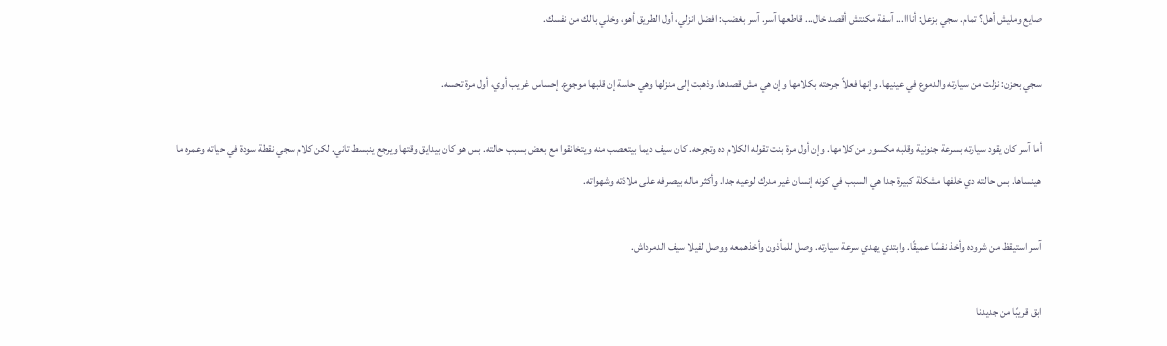صايع ومليش أهل؟ تمام. سجي بزعل: أنااا... آسفة مكنتش أقصد خال... قاطعها آسر. آسر بغضب: افضل انزلي، أول الطريق أهو، وخلي بالك من نفسك.

سجي بحزن: نزلت من سيارته والدموع في عينيها. وإنها فعلاً جرحته بكلامها وإن هي مش قصدها. وذهبت إلى منزلها وهي حاسة إن قلبها موجوع. إحساس غريب أوي، أول مرة تحسه.

أما آسر كان يقود سيارته بسرعة جنونية وقلبه مكسور من كلامها. وإن أول مرة بنت تقوله الكلام ده وتجرحه. كان سيف ديما بيتعصب منه ويتخانقوا مع بعض بسبب حالته. بس هو كان بيدايق وقتها ويرجع ينبسط تاني. لكن كلام سجي نقطة سودة في حياته وعمره ما هينساها. بس حالته دي خلفها مشكلة كبيرة جدا هي السبب في كونه إنسان غير مدرك لوعيه جدا. وأكثر ماله بيصرفه على ملاذته وشهواته.

آسر استيقظ من شروده وأخذ نفسًا عميقًا. وابتدي يهدي سرعة سيارته. وصل للمأذون وأخذهمعه ووصل لفيلا سيف الدمرداش.

ابق قريبًا من جديدنا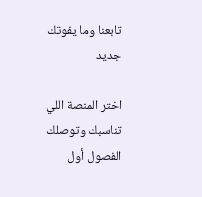تابعنا وما يفوتك جديد

اختر المنصة اللي تناسبك وتوصلك الفصول أول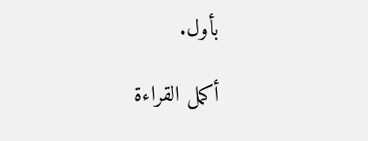بأول.

أكمل القراءة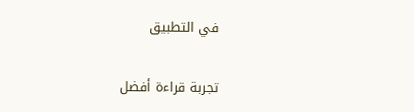في التطبيق

تجربة قراءة أفضل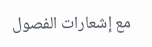مع إشعارات الفصول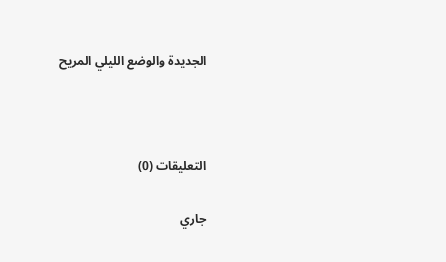الجديدة والوضع الليلي المريح



التعليقات (0)

جاري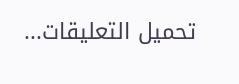تحميل التعليقات...